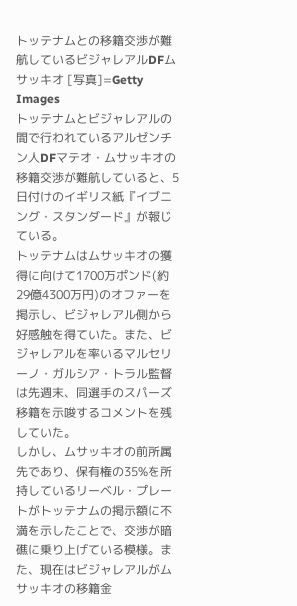トッテナムとの移籍交渉が難航しているビジャレアルDFムサッキオ [写真]=Getty Images
トッテナムとビジャレアルの間で行われているアルゼンチン人DFマテオ・ムサッキオの移籍交渉が難航していると、5日付けのイギリス紙『イブニング・スタンダード』が報じている。
トッテナムはムサッキオの獲得に向けて1700万ポンド(約29億4300万円)のオファーを掲示し、ビジャレアル側から好感触を得ていた。また、ビジャレアルを率いるマルセリーノ・ガルシア・トラル監督は先週末、同選手のスパーズ移籍を示唆するコメントを残していた。
しかし、ムサッキオの前所属先であり、保有権の35%を所持しているリーベル・プレートがトッテナムの掲示額に不満を示したことで、交渉が暗礁に乗り上げている模様。また、現在はビジャレアルがムサッキオの移籍金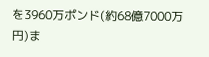を3960万ポンド(約68億7000万円)ま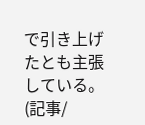で引き上げたとも主張している。
(記事/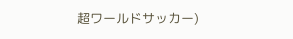超ワールドサッカー)